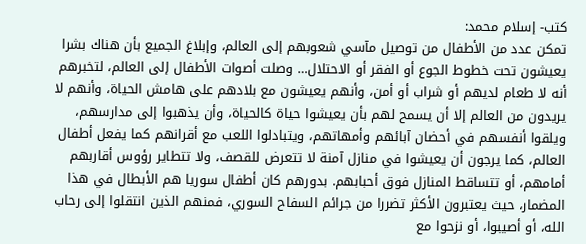كتب- إسلام محمد:
تمكن عدد من الأطفال من توصيل مآسي شعوبهم إلى العالم، وإبلاغ الجميع بأن هناك بشرا يعيشون تحت خطوط الجوع أو الفقر أو الاحتلال… وصلت أصوات الأطفال إلى العالم، لتخبرهم أنه لا طعام لديهم أو شراب أو أمن، وأنهم يعيشون مع بلادهم على هامش الحياة، وأنهم لا يريدون من العالم إلا أن يسمح لهم بأن يعيشوا حياة كالحياة، وأن يذهبوا إلى مدارسهم، ويلقوا أنفسهم في أحضان آبائهم وأمهاتهم، ويتبادلوا اللعب مع أقرانهم كما يفعل أطفال العالم، كما يرجون أن يعيشوا في منازل آمنة لا تتعرض للقصف، ولا تتطاير رؤوس أقاربهم أمامهم، أو تتساقط المنازل فوق أحبابهم. بدورهم كان أطفال سوريا هم الأبطال في هذا المضمار، حيث يعتبرون الأكثر تضررا من جرائم السفاح السوري، فمنهم الذين انتقلوا إلى رحاب الله، أو أصيبوا، أو نزحوا مع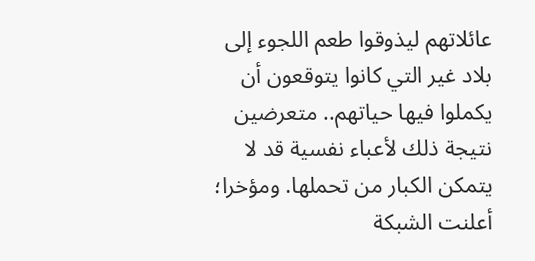عائلاتهم ليذوقوا طعم اللجوء إلى بلاد غير التي كانوا يتوقعون أن يكملوا فيها حياتهم.. متعرضين نتيجة ذلك لأعباء نفسية قد لا يتمكن الكبار من تحملها. ومؤخرا؛ أعلنت الشبكة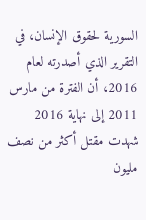السورية لحقوق الإنسان، في التقرير الذي أصدرته لعام 2016، أن الفترة من مارس 2011 إلى نهاية 2016 شهدت مقتل أكثر من نصف مليون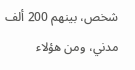شخص، بينهم 200 ألف مدني، ومن هؤلاء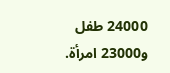24000 طفل و23000 امرأة.